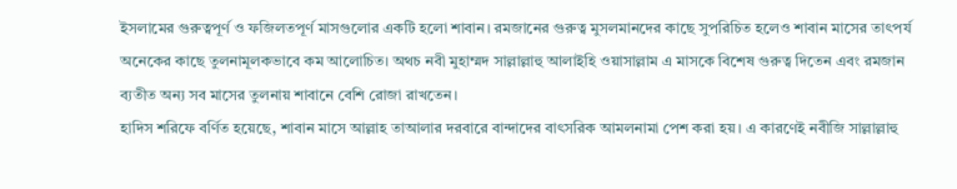ইসলামের গুরুত্বপূর্ণ ও ফজিলতপূর্ণ মাসগুলোর একটি হলো শাবান। রমজানের গুরুত্ব মুসলমানদের কাছে সুপরিচিত হলেও শাবান মাসের তাৎপর্য অনেকের কাছে তুলনামূলকভাবে কম আলোচিত। অথচ নবী মুহাম্মদ সাল্লাল্লাহু আলাইহি ওয়াসাল্লাম এ মাসকে বিশেষ গুরুত্ব দিতেন এবং রমজান ব্যতীত অন্য সব মাসের তুলনায় শাবানে বেশি রোজা রাখতেন।
হাদিস শরিফে বর্ণিত হয়েছে, শাবান মাসে আল্লাহ তাআলার দরবারে বান্দাদের বাৎসরিক আমলনামা পেশ করা হয়। এ কারণেই নবীজি সাল্লাল্লাহু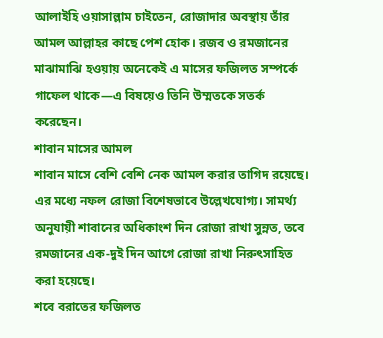আলাইহি ওয়াসাল্লাম চাইতেন, রোজাদার অবস্থায় তাঁর আমল আল্লাহর কাছে পেশ হোক। রজব ও রমজানের মাঝামাঝি হওয়ায় অনেকেই এ মাসের ফজিলত সম্পর্কে গাফেল থাকে—এ বিষয়েও তিনি উম্মতকে সতর্ক করেছেন।
শাবান মাসের আমল
শাবান মাসে বেশি বেশি নেক আমল করার তাগিদ রয়েছে। এর মধ্যে নফল রোজা বিশেষভাবে উল্লেখযোগ্য। সামর্থ্য অনুযায়ী শাবানের অধিকাংশ দিন রোজা রাখা সুন্নত, তবে রমজানের এক-দুই দিন আগে রোজা রাখা নিরুৎসাহিত করা হয়েছে।
শবে বরাতের ফজিলত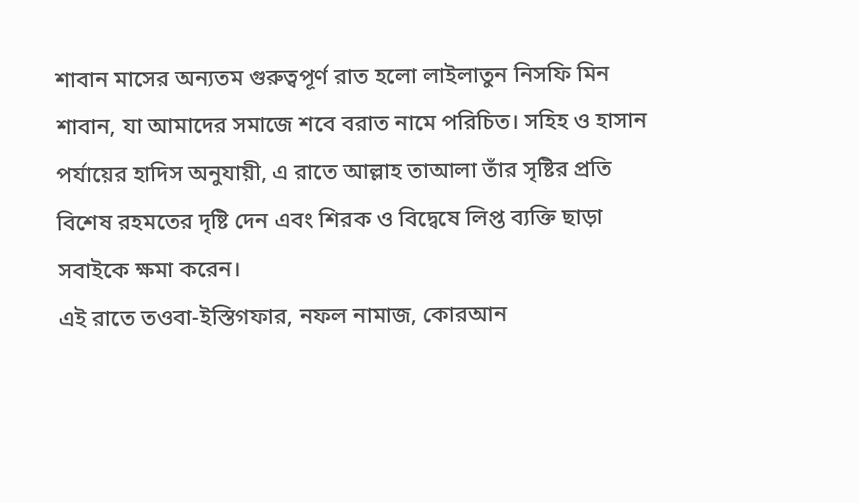শাবান মাসের অন্যতম গুরুত্বপূর্ণ রাত হলো লাইলাতুন নিসফি মিন শাবান, যা আমাদের সমাজে শবে বরাত নামে পরিচিত। সহিহ ও হাসান পর্যায়ের হাদিস অনুযায়ী, এ রাতে আল্লাহ তাআলা তাঁর সৃষ্টির প্রতি বিশেষ রহমতের দৃষ্টি দেন এবং শিরক ও বিদ্বেষে লিপ্ত ব্যক্তি ছাড়া সবাইকে ক্ষমা করেন।
এই রাতে তওবা-ইস্তিগফার, নফল নামাজ, কোরআন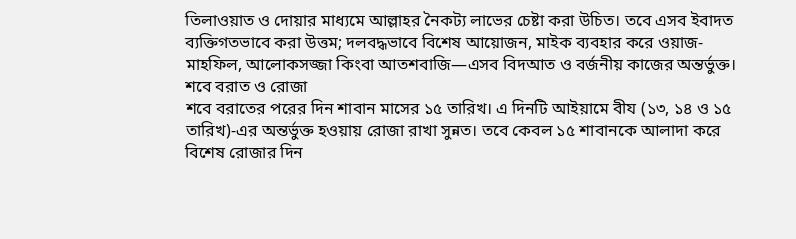তিলাওয়াত ও দোয়ার মাধ্যমে আল্লাহর নৈকট্য লাভের চেষ্টা করা উচিত। তবে এসব ইবাদত ব্যক্তিগতভাবে করা উত্তম; দলবদ্ধভাবে বিশেষ আয়োজন, মাইক ব্যবহার করে ওয়াজ-মাহফিল, আলোকসজ্জা কিংবা আতশবাজি—এসব বিদআত ও বর্জনীয় কাজের অন্তর্ভুক্ত।
শবে বরাত ও রোজা
শবে বরাতের পরের দিন শাবান মাসের ১৫ তারিখ। এ দিনটি আইয়ামে বীয (১৩, ১৪ ও ১৫ তারিখ)-এর অন্তর্ভুক্ত হওয়ায় রোজা রাখা সুন্নত। তবে কেবল ১৫ শাবানকে আলাদা করে বিশেষ রোজার দিন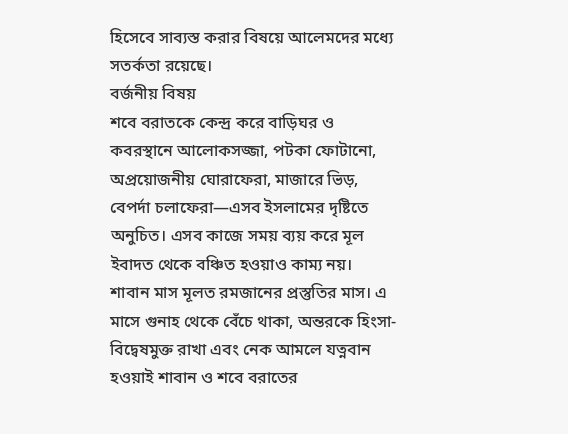হিসেবে সাব্যস্ত করার বিষয়ে আলেমদের মধ্যে সতর্কতা রয়েছে।
বর্জনীয় বিষয়
শবে বরাতকে কেন্দ্র করে বাড়িঘর ও কবরস্থানে আলোকসজ্জা, পটকা ফোটানো, অপ্রয়োজনীয় ঘোরাফেরা, মাজারে ভিড়, বেপর্দা চলাফেরা—এসব ইসলামের দৃষ্টিতে অনুচিত। এসব কাজে সময় ব্যয় করে মূল ইবাদত থেকে বঞ্চিত হওয়াও কাম্য নয়।
শাবান মাস মূলত রমজানের প্রস্তুতির মাস। এ মাসে গুনাহ থেকে বেঁচে থাকা, অন্তরকে হিংসা-বিদ্বেষমুক্ত রাখা এবং নেক আমলে যত্নবান হওয়াই শাবান ও শবে বরাতের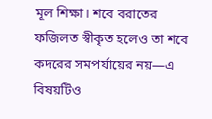মূল শিক্ষা। শবে বরাতের ফজিলত স্বীকৃত হলেও তা শবে কদরের সমপর্যায়ের নয়—এ বিষয়টিও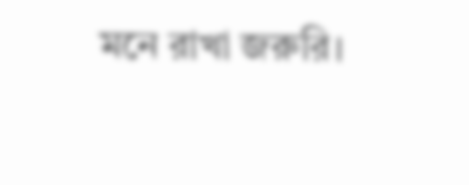মনে রাখা জরুরি।